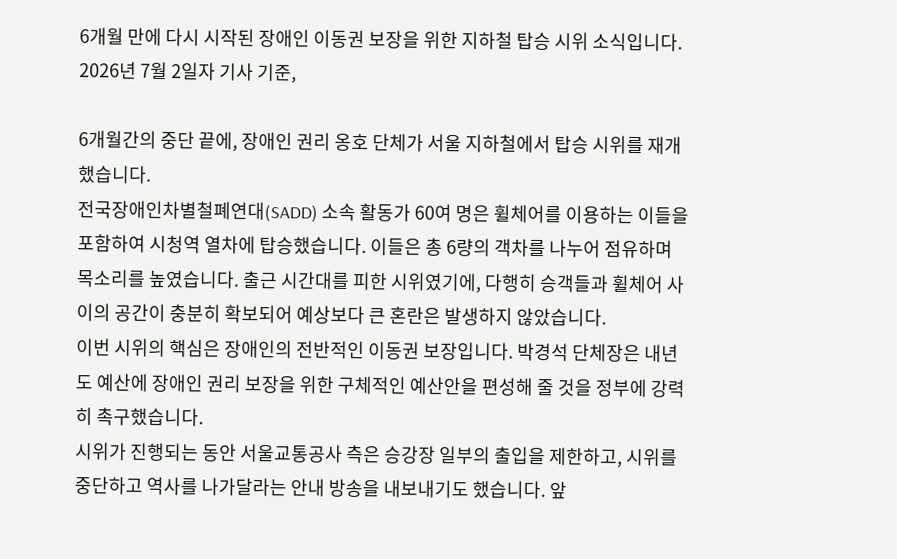6개월 만에 다시 시작된 장애인 이동권 보장을 위한 지하철 탑승 시위 소식입니다.
2026년 7월 2일자 기사 기준,

6개월간의 중단 끝에, 장애인 권리 옹호 단체가 서울 지하철에서 탑승 시위를 재개했습니다.
전국장애인차별철폐연대(SADD) 소속 활동가 60여 명은 휠체어를 이용하는 이들을 포함하여 시청역 열차에 탑승했습니다. 이들은 총 6량의 객차를 나누어 점유하며 목소리를 높였습니다. 출근 시간대를 피한 시위였기에, 다행히 승객들과 휠체어 사이의 공간이 충분히 확보되어 예상보다 큰 혼란은 발생하지 않았습니다.
이번 시위의 핵심은 장애인의 전반적인 이동권 보장입니다. 박경석 단체장은 내년도 예산에 장애인 권리 보장을 위한 구체적인 예산안을 편성해 줄 것을 정부에 강력히 촉구했습니다.
시위가 진행되는 동안 서울교통공사 측은 승강장 일부의 출입을 제한하고, 시위를 중단하고 역사를 나가달라는 안내 방송을 내보내기도 했습니다. 앞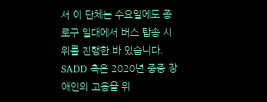서 이 단체는 수요일에도 종로구 일대에서 버스 탑송 시위를 진행한 바 있습니다.
SADD 측은 2020년 중증 장애인의 고용을 위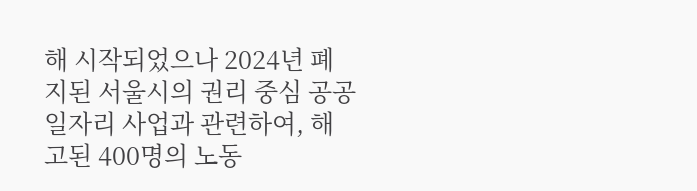해 시작되었으나 2024년 폐지된 서울시의 권리 중심 공공 일자리 사업과 관련하여, 해고된 400명의 노동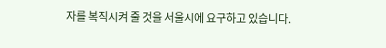자를 복직시켜 줄 것을 서울시에 요구하고 있습니다.